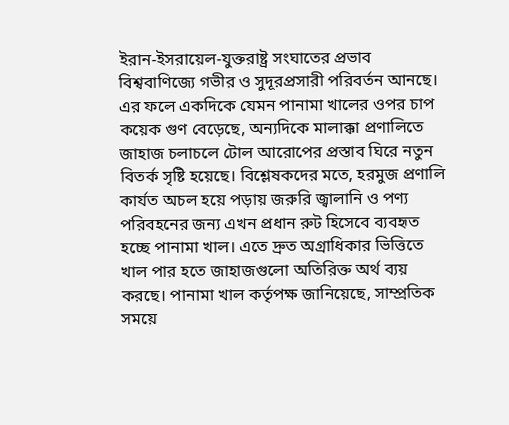ইরান-ইসরায়েল-যুক্তরাষ্ট্র সংঘাতের প্রভাব বিশ্ববাণিজ্যে গভীর ও সুদূরপ্রসারী পরিবর্তন আনছে। এর ফলে একদিকে যেমন পানামা খালের ওপর চাপ কয়েক গুণ বেড়েছে, অন্যদিকে মালাক্কা প্রণালিতে জাহাজ চলাচলে টোল আরোপের প্রস্তাব ঘিরে নতুন বিতর্ক সৃষ্টি হয়েছে। বিশ্লেষকদের মতে, হরমুজ প্রণালি কার্যত অচল হয়ে পড়ায় জরুরি জ্বালানি ও পণ্য পরিবহনের জন্য এখন প্রধান রুট হিসেবে ব্যবহৃত হচ্ছে পানামা খাল। এতে দ্রুত অগ্রাধিকার ভিত্তিতে খাল পার হতে জাহাজগুলো অতিরিক্ত অর্থ ব্যয় করছে। পানামা খাল কর্তৃপক্ষ জানিয়েছে, সাম্প্রতিক সময়ে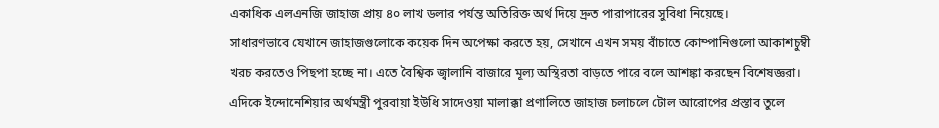একাধিক এলএনজি জাহাজ প্রায় ৪০ লাখ ডলার পর্যন্ত অতিরিক্ত অর্থ দিয়ে দ্রুত পারাপারের সুবিধা নিয়েছে।
সাধারণভাবে যেখানে জাহাজগুলোকে কয়েক দিন অপেক্ষা করতে হয়, সেখানে এখন সময় বাঁচাতে কোম্পানিগুলো আকাশচুম্বী খরচ করতেও পিছপা হচ্ছে না। এতে বৈশ্বিক জ্বালানি বাজারে মূল্য অস্থিরতা বাড়তে পারে বলে আশঙ্কা করছেন বিশেষজ্ঞরা। এদিকে ইন্দোনেশিয়ার অর্থমন্ত্রী পুরবায়া ইউধি সাদেওয়া মালাক্কা প্রণালিতে জাহাজ চলাচলে টোল আরোপের প্রস্তাব তুলে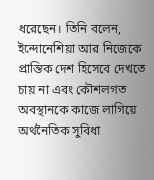ধরেছেন। তিনি বলেন, ইন্দোনেশিয়া আর নিজেকে প্রান্তিক দেশ হিসেবে দেখতে চায় না এবং কৌশলগত অবস্থানকে কাজে লাগিয়ে অর্থনৈতিক সুবিধা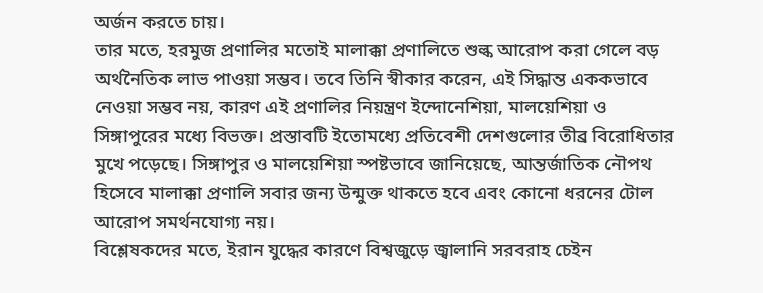অর্জন করতে চায়।
তার মতে, হরমুজ প্রণালির মতোই মালাক্কা প্রণালিতে শুল্ক আরোপ করা গেলে বড় অর্থনৈতিক লাভ পাওয়া সম্ভব। তবে তিনি স্বীকার করেন, এই সিদ্ধান্ত এককভাবে নেওয়া সম্ভব নয়, কারণ এই প্রণালির নিয়ন্ত্রণ ইন্দোনেশিয়া, মালয়েশিয়া ও সিঙ্গাপুরের মধ্যে বিভক্ত। প্রস্তাবটি ইতোমধ্যে প্রতিবেশী দেশগুলোর তীব্র বিরোধিতার মুখে পড়েছে। সিঙ্গাপুর ও মালয়েশিয়া স্পষ্টভাবে জানিয়েছে, আন্তর্জাতিক নৌপথ হিসেবে মালাক্কা প্রণালি সবার জন্য উন্মুক্ত থাকতে হবে এবং কোনো ধরনের টোল আরোপ সমর্থনযোগ্য নয়।
বিশ্লেষকদের মতে, ইরান যুদ্ধের কারণে বিশ্বজুড়ে জ্বালানি সরবরাহ চেইন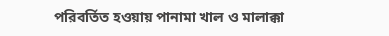পরিবর্তিত হওয়ায় পানামা খাল ও মালাক্কা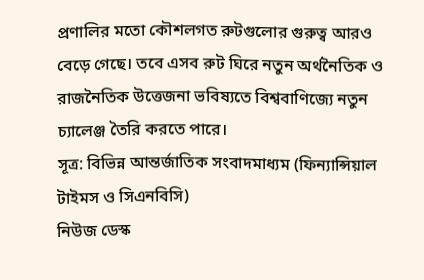প্রণালির মতো কৌশলগত রুটগুলোর গুরুত্ব আরও বেড়ে গেছে। তবে এসব রুট ঘিরে নতুন অর্থনৈতিক ও রাজনৈতিক উত্তেজনা ভবিষ্যতে বিশ্ববাণিজ্যে নতুন চ্যালেঞ্জ তৈরি করতে পারে।
সূত্র: বিভিন্ন আন্তর্জাতিক সংবাদমাধ্যম (ফিন্যান্সিয়াল টাইমস ও সিএনবিসি)
নিউজ ডেস্ক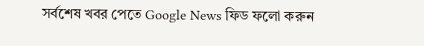সর্বশেষ খবর পেতে Google News ফিড ফলো করুন